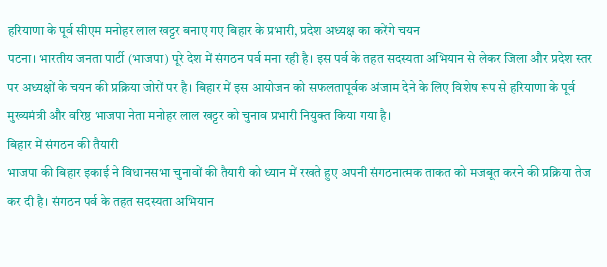हरियाणा के पूर्व सीएम मनोहर लाल खट्टर बनाए गए बिहार के प्रभारी, प्रदेश अध्यक्ष का करेंगे चयन
पटना। भारतीय जनता पार्टी (भाजपा) पूरे देश में संगठन पर्व मना रही है। इस पर्व के तहत सदस्यता अभियान से लेकर जिला और प्रदेश स्तर पर अध्यक्षों के चयन की प्रक्रिया जोरों पर है। बिहार में इस आयोजन को सफलतापूर्वक अंजाम देने के लिए विशेष रूप से हरियाणा के पूर्व मुख्यमंत्री और वरिष्ठ भाजपा नेता मनोहर लाल खट्टर को चुनाव प्रभारी नियुक्त किया गया है।
बिहार में संगठन की तैयारी
भाजपा की बिहार इकाई ने विधानसभा चुनावों की तैयारी को ध्यान में रखते हुए अपनी संगठनात्मक ताकत को मजबूत करने की प्रक्रिया तेज कर दी है। संगठन पर्व के तहत सदस्यता अभियान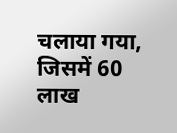चलाया गया, जिसमें 60 लाख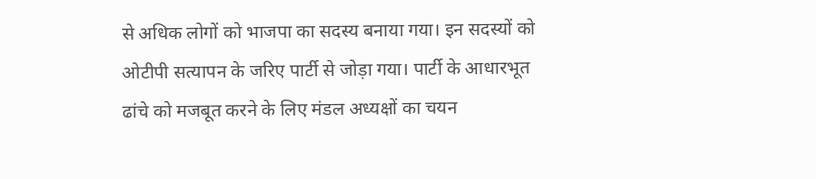से अधिक लोगों को भाजपा का सदस्य बनाया गया। इन सदस्यों को ओटीपी सत्यापन के जरिए पार्टी से जोड़ा गया। पार्टी के आधारभूत ढांचे को मजबूत करने के लिए मंडल अध्यक्षों का चयन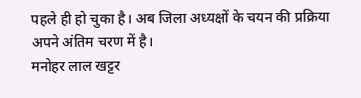पहले ही हो चुका है। अब जिला अध्यक्षों के चयन की प्रक्रिया अपने अंतिम चरण में है।
मनोहर लाल खट्टर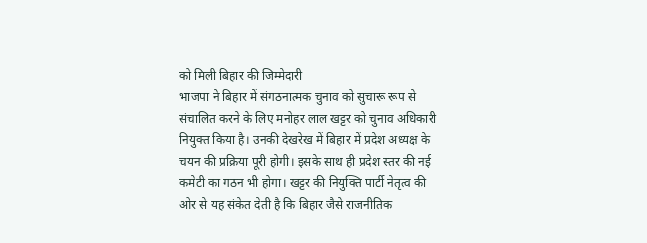को मिली बिहार की जिम्मेदारी
भाजपा ने बिहार में संगठनात्मक चुनाव को सुचारू रूप से संचालित करने के लिए मनोहर लाल खट्टर को चुनाव अधिकारी नियुक्त किया है। उनकी देखरेख में बिहार में प्रदेश अध्यक्ष के चयन की प्रक्रिया पूरी होगी। इसके साथ ही प्रदेश स्तर की नई कमेटी का गठन भी होगा। खट्टर की नियुक्ति पार्टी नेतृत्व की ओर से यह संकेत देती है कि बिहार जैसे राजनीतिक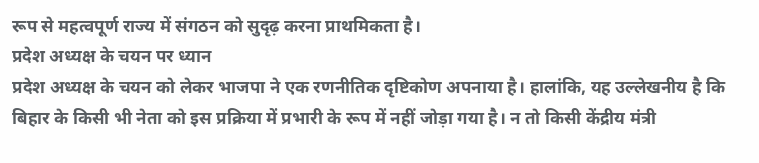रूप से महत्वपूर्ण राज्य में संगठन को सुदृढ़ करना प्राथमिकता है।
प्रदेश अध्यक्ष के चयन पर ध्यान
प्रदेश अध्यक्ष के चयन को लेकर भाजपा ने एक रणनीतिक दृष्टिकोण अपनाया है। हालांकि, यह उल्लेखनीय है कि बिहार के किसी भी नेता को इस प्रक्रिया में प्रभारी के रूप में नहीं जोड़ा गया है। न तो किसी केंद्रीय मंत्री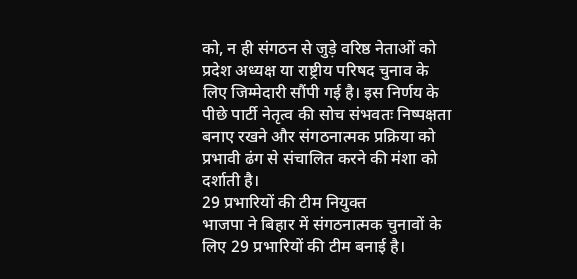को, न ही संगठन से जुड़े वरिष्ठ नेताओं को प्रदेश अध्यक्ष या राष्ट्रीय परिषद चुनाव के लिए जिम्मेदारी सौंपी गई है। इस निर्णय के पीछे पार्टी नेतृत्व की सोच संभवतः निष्पक्षता बनाए रखने और संगठनात्मक प्रक्रिया को प्रभावी ढंग से संचालित करने की मंशा को दर्शाती है।
29 प्रभारियों की टीम नियुक्त
भाजपा ने बिहार में संगठनात्मक चुनावों के लिए 29 प्रभारियों की टीम बनाई है।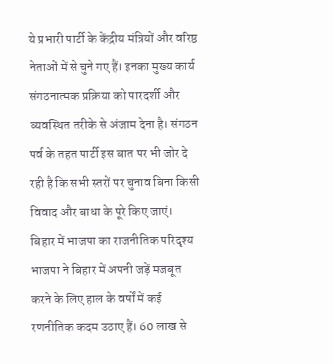ये प्रभारी पार्टी के केंद्रीय मंत्रियों और वरिष्ठ नेताओं में से चुने गए हैं। इनका मुख्य कार्य संगठनात्मक प्रक्रिया को पारदर्शी और व्यवस्थित तरीके से अंजाम देना है। संगठन पर्व के तहत पार्टी इस बात पर भी जोर दे रही है कि सभी स्तरों पर चुनाव बिना किसी विवाद और बाधा के पूरे किए जाएं।
बिहार में भाजपा का राजनीतिक परिदृश्य
भाजपा ने बिहार में अपनी जड़ें मजबूत करने के लिए हाल के वर्षों में कई रणनीतिक कदम उठाए हैं। 60 लाख से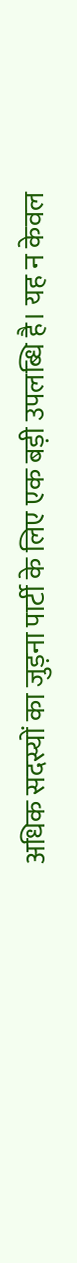अधिक सदस्यों का जुड़ना पार्टी के लिए एक बड़ी उपलब्धि है। यह न केवल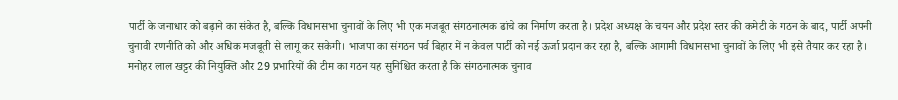पार्टी के जनाधार को बढ़ाने का संकेत है, बल्कि विधानसभा चुनावों के लिए भी एक मजबूत संगठनात्मक ढांचे का निर्माण करता है। प्रदेश अध्यक्ष के चयन और प्रदेश स्तर की कमेटी के गठन के बाद, पार्टी अपनी चुनावी रणनीति को और अधिक मजबूती से लागू कर सकेगी। भाजपा का संगठन पर्व बिहार में न केवल पार्टी को नई ऊर्जा प्रदान कर रहा है, बल्कि आगामी विधानसभा चुनावों के लिए भी इसे तैयार कर रहा है। मनोहर लाल खट्टर की नियुक्ति और 29 प्रभारियों की टीम का गठन यह सुनिश्चित करता है कि संगठनात्मक चुनाव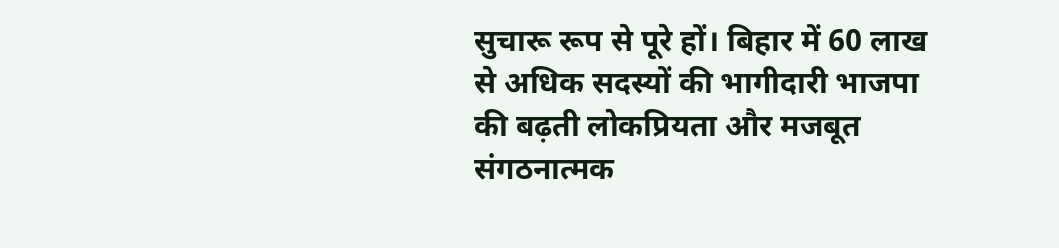सुचारू रूप से पूरे हों। बिहार में 60 लाख से अधिक सदस्यों की भागीदारी भाजपा की बढ़ती लोकप्रियता और मजबूत संगठनात्मक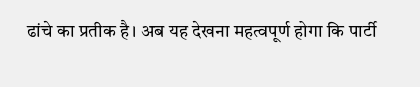ढांचे का प्रतीक है। अब यह देखना महत्वपूर्ण होगा कि पार्टी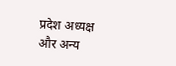प्रदेश अध्यक्ष और अन्य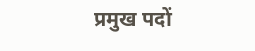प्रमुख पदों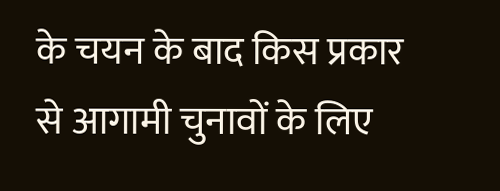के चयन के बाद किस प्रकार से आगामी चुनावों के लिए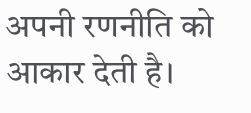अपनी रणनीति को आकार देती है।